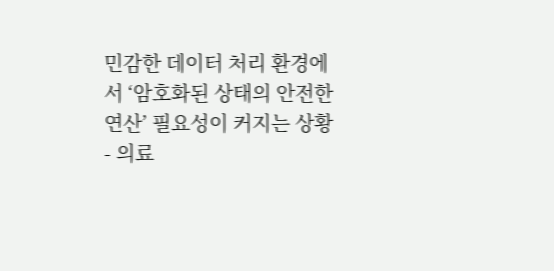민감한 데이터 처리 환경에서 ‘암호화된 상태의 안전한 연산’ 필요성이 커지는 상황
- 의료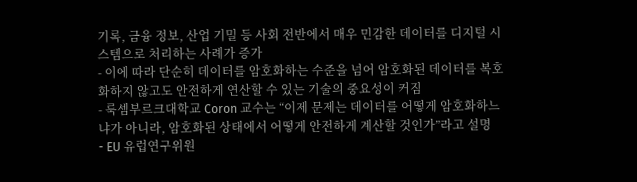기록, 금융 정보, 산업 기밀 등 사회 전반에서 매우 민감한 데이터를 디지털 시스템으로 처리하는 사례가 증가
- 이에 따라 단순히 데이터를 암호화하는 수준을 넘어 암호화된 데이터를 복호화하지 않고도 안전하게 연산할 수 있는 기술의 중요성이 커짐
- 룩셈부르크대학교 Coron 교수는 “이제 문제는 데이터를 어떻게 암호화하느냐가 아니라, 암호화된 상태에서 어떻게 안전하게 계산할 것인가”라고 설명
- EU 유럽연구위원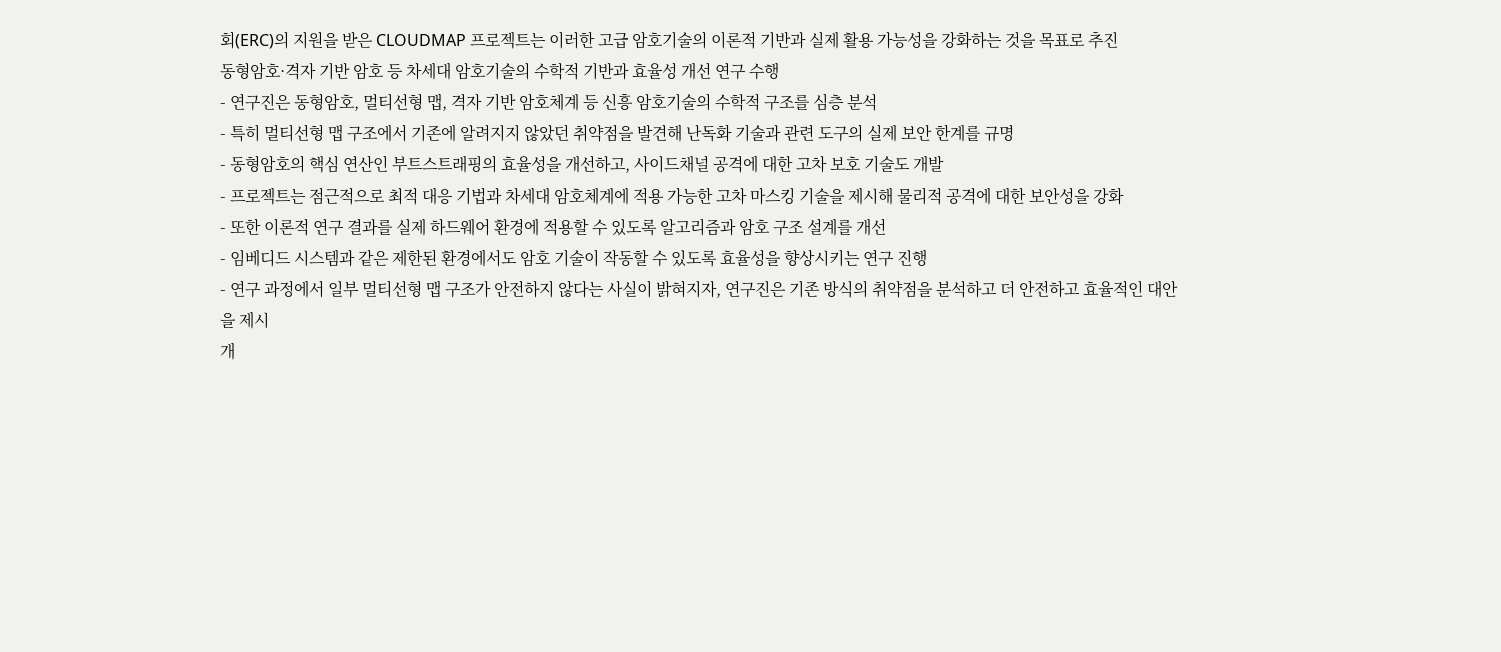회(ERC)의 지원을 받은 CLOUDMAP 프로젝트는 이러한 고급 암호기술의 이론적 기반과 실제 활용 가능성을 강화하는 것을 목표로 추진
동형암호·격자 기반 암호 등 차세대 암호기술의 수학적 기반과 효율성 개선 연구 수행
- 연구진은 동형암호, 멀티선형 맵, 격자 기반 암호체계 등 신흥 암호기술의 수학적 구조를 심층 분석
- 특히 멀티선형 맵 구조에서 기존에 알려지지 않았던 취약점을 발견해 난독화 기술과 관련 도구의 실제 보안 한계를 규명
- 동형암호의 핵심 연산인 부트스트래핑의 효율성을 개선하고, 사이드채널 공격에 대한 고차 보호 기술도 개발
- 프로젝트는 점근적으로 최적 대응 기법과 차세대 암호체계에 적용 가능한 고차 마스킹 기술을 제시해 물리적 공격에 대한 보안성을 강화
- 또한 이론적 연구 결과를 실제 하드웨어 환경에 적용할 수 있도록 알고리즘과 암호 구조 설계를 개선
- 임베디드 시스템과 같은 제한된 환경에서도 암호 기술이 작동할 수 있도록 효율성을 향상시키는 연구 진행
- 연구 과정에서 일부 멀티선형 맵 구조가 안전하지 않다는 사실이 밝혀지자, 연구진은 기존 방식의 취약점을 분석하고 더 안전하고 효율적인 대안을 제시
개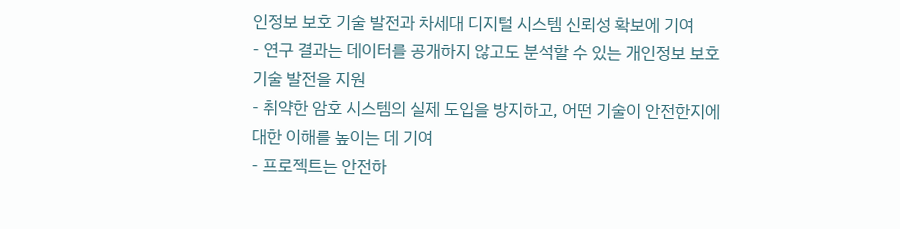인정보 보호 기술 발전과 차세대 디지털 시스템 신뢰성 확보에 기여
- 연구 결과는 데이터를 공개하지 않고도 분석할 수 있는 개인정보 보호 기술 발전을 지원
- 취약한 암호 시스템의 실제 도입을 방지하고, 어떤 기술이 안전한지에 대한 이해를 높이는 데 기여
- 프로젝트는 안전하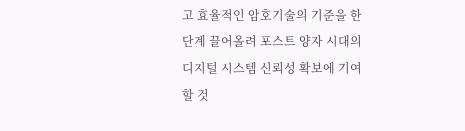고 효율적인 암호기술의 기준을 한 단계 끌어올려 포스트 양자 시대의 디지털 시스템 신뢰성 확보에 기여할 것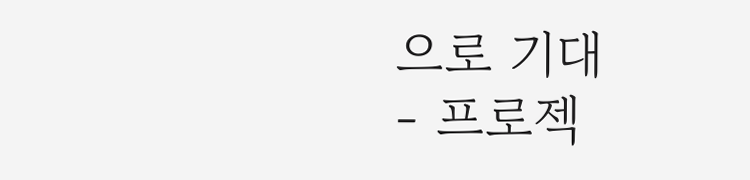으로 기대
- 프로젝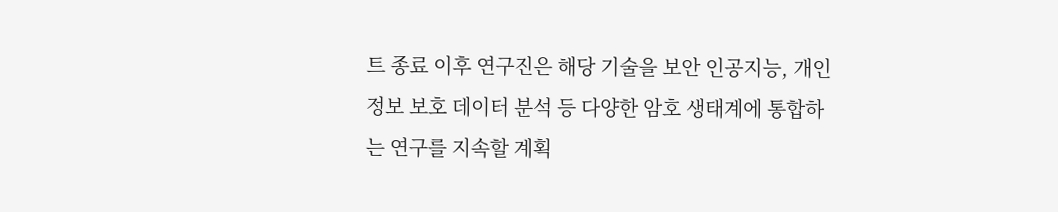트 종료 이후 연구진은 해당 기술을 보안 인공지능, 개인정보 보호 데이터 분석 등 다양한 암호 생태계에 통합하는 연구를 지속할 계획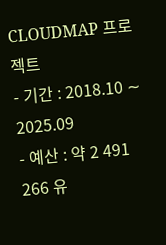CLOUDMAP 프로젝트
- 기간 : 2018.10 ∼ 2025.09
- 예산 : 약 2 491 266 유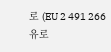로 (EU 2 491 266 유로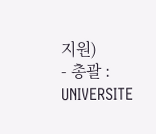지원)
- 총괄 : UNIVERSITE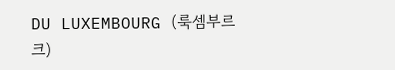DU LUXEMBOURG (룩셈부르크)